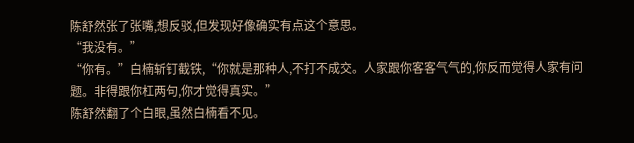陈舒然张了张嘴,想反驳,但发现好像确实有点这个意思。
“我没有。”
“你有。”白楠斩钉截铁,“你就是那种人,不打不成交。人家跟你客客气气的,你反而觉得人家有问题。非得跟你杠两句,你才觉得真实。”
陈舒然翻了个白眼,虽然白楠看不见。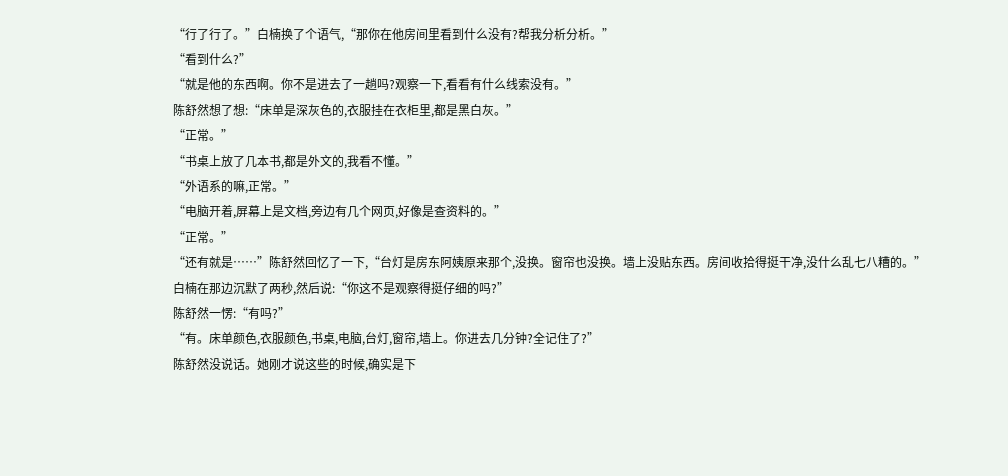“行了行了。”白楠换了个语气,“那你在他房间里看到什么没有?帮我分析分析。”
“看到什么?”
“就是他的东西啊。你不是进去了一趟吗?观察一下,看看有什么线索没有。”
陈舒然想了想:“床单是深灰色的,衣服挂在衣柜里,都是黑白灰。”
“正常。”
“书桌上放了几本书,都是外文的,我看不懂。”
“外语系的嘛,正常。”
“电脑开着,屏幕上是文档,旁边有几个网页,好像是查资料的。”
“正常。”
“还有就是……”陈舒然回忆了一下,“台灯是房东阿姨原来那个,没换。窗帘也没换。墙上没贴东西。房间收拾得挺干净,没什么乱七八糟的。”
白楠在那边沉默了两秒,然后说:“你这不是观察得挺仔细的吗?”
陈舒然一愣:“有吗?”
“有。床单颜色,衣服颜色,书桌,电脑,台灯,窗帘,墙上。你进去几分钟?全记住了?”
陈舒然没说话。她刚才说这些的时候,确实是下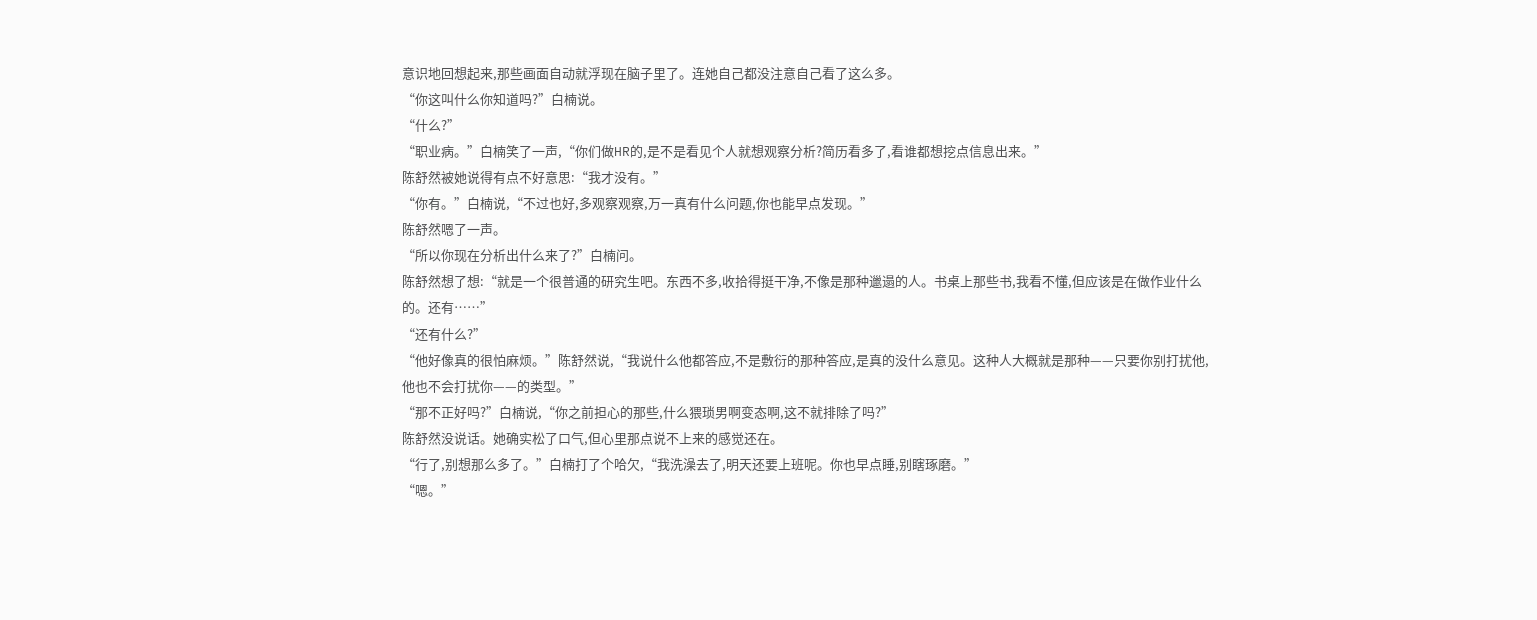意识地回想起来,那些画面自动就浮现在脑子里了。连她自己都没注意自己看了这么多。
“你这叫什么你知道吗?”白楠说。
“什么?”
“职业病。”白楠笑了一声,“你们做HR的,是不是看见个人就想观察分析?简历看多了,看谁都想挖点信息出来。”
陈舒然被她说得有点不好意思:“我才没有。”
“你有。”白楠说,“不过也好,多观察观察,万一真有什么问题,你也能早点发现。”
陈舒然嗯了一声。
“所以你现在分析出什么来了?”白楠问。
陈舒然想了想:“就是一个很普通的研究生吧。东西不多,收拾得挺干净,不像是那种邋遢的人。书桌上那些书,我看不懂,但应该是在做作业什么的。还有……”
“还有什么?”
“他好像真的很怕麻烦。”陈舒然说,“我说什么他都答应,不是敷衍的那种答应,是真的没什么意见。这种人大概就是那种——只要你别打扰他,他也不会打扰你——的类型。”
“那不正好吗?”白楠说,“你之前担心的那些,什么猥琐男啊变态啊,这不就排除了吗?”
陈舒然没说话。她确实松了口气,但心里那点说不上来的感觉还在。
“行了,别想那么多了。”白楠打了个哈欠,“我洗澡去了,明天还要上班呢。你也早点睡,别瞎琢磨。”
“嗯。”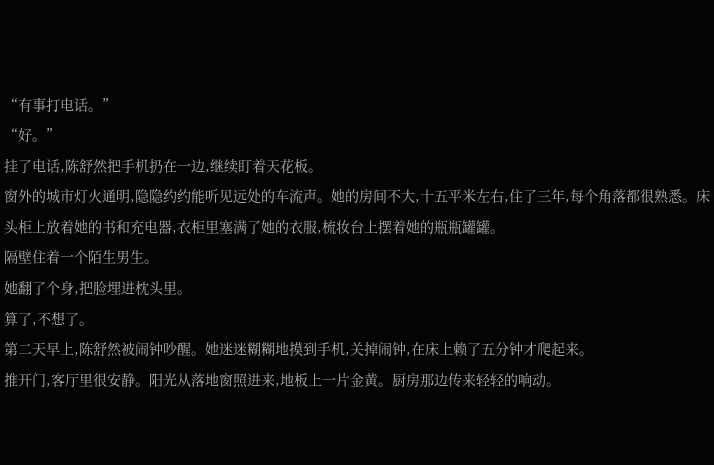“有事打电话。”
“好。”
挂了电话,陈舒然把手机扔在一边,继续盯着天花板。
窗外的城市灯火通明,隐隐约约能听见远处的车流声。她的房间不大,十五平米左右,住了三年,每个角落都很熟悉。床头柜上放着她的书和充电器,衣柜里塞满了她的衣服,梳妆台上摆着她的瓶瓶罐罐。
隔壁住着一个陌生男生。
她翻了个身,把脸埋进枕头里。
算了,不想了。
第二天早上,陈舒然被闹钟吵醒。她迷迷糊糊地摸到手机,关掉闹钟,在床上赖了五分钟才爬起来。
推开门,客厅里很安静。阳光从落地窗照进来,地板上一片金黄。厨房那边传来轻轻的响动。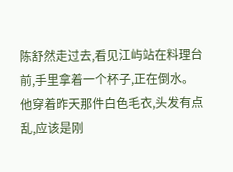陈舒然走过去,看见江屿站在料理台前,手里拿着一个杯子,正在倒水。他穿着昨天那件白色毛衣,头发有点乱,应该是刚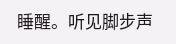睡醒。听见脚步声